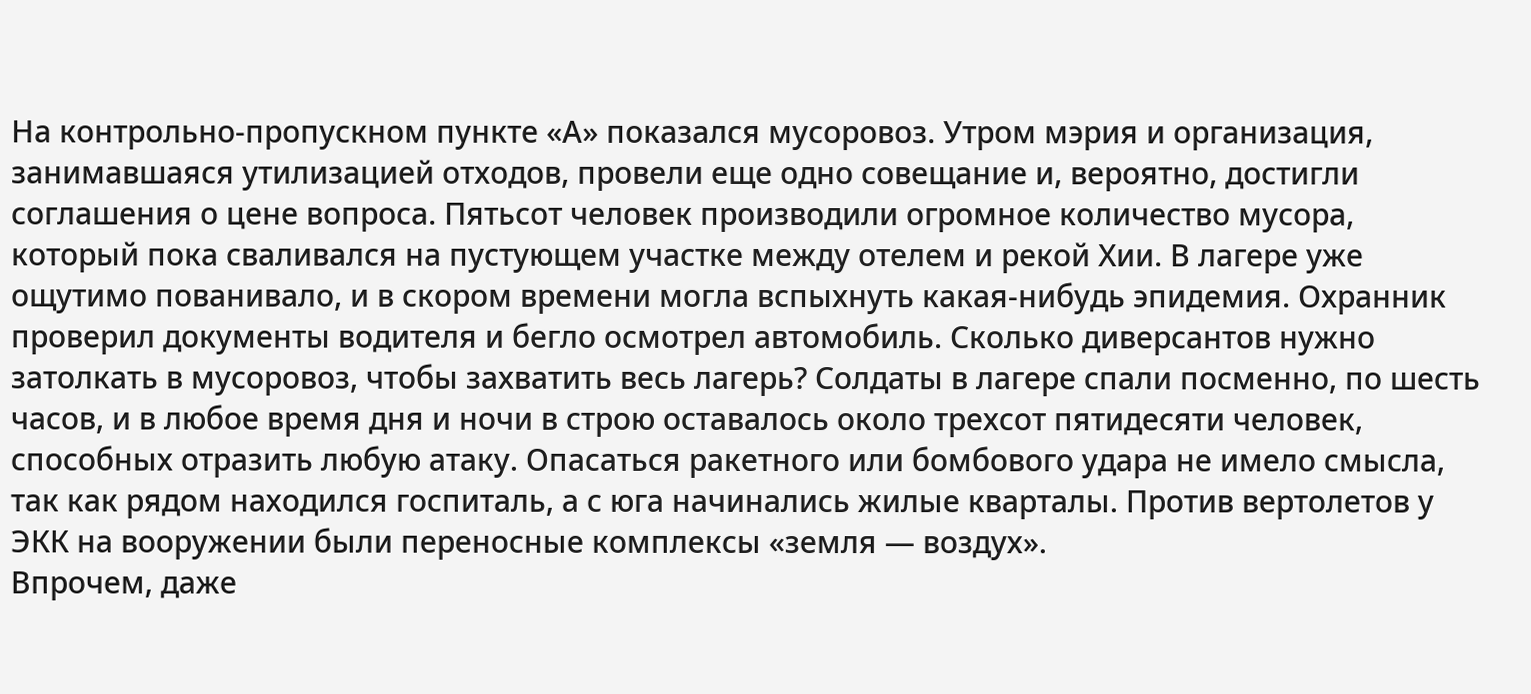На контрольно-пропускном пункте «А» показался мусоровоз. Утром мэрия и организация, занимавшаяся утилизацией отходов, провели еще одно совещание и, вероятно, достигли соглашения о цене вопроса. Пятьсот человек производили огромное количество мусора, который пока сваливался на пустующем участке между отелем и рекой Хии. В лагере уже ощутимо пованивало, и в скором времени могла вспыхнуть какая-нибудь эпидемия. Охранник проверил документы водителя и бегло осмотрел автомобиль. Сколько диверсантов нужно затолкать в мусоровоз, чтобы захватить весь лагерь? Солдаты в лагере спали посменно, по шесть часов, и в любое время дня и ночи в строю оставалось около трехсот пятидесяти человек, способных отразить любую атаку. Опасаться ракетного или бомбового удара не имело смысла, так как рядом находился госпиталь, а с юга начинались жилые кварталы. Против вертолетов у ЭКК на вооружении были переносные комплексы «земля — воздух».
Впрочем, даже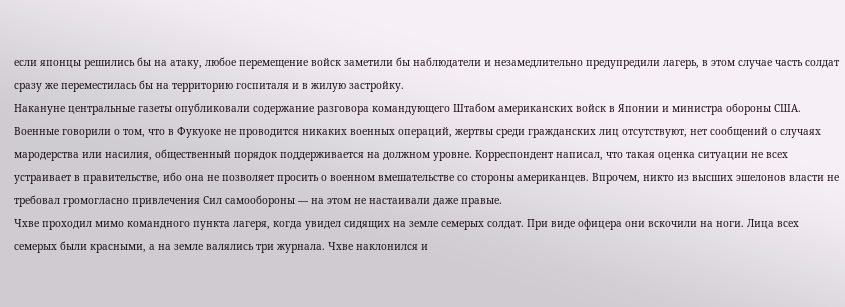если японцы решились бы на атаку, любое перемещение войск заметили бы наблюдатели и незамедлительно предупредили лагерь, в этом случае часть солдат сразу же переместилась бы на территорию госпиталя и в жилую застройку.
Накануне центральные газеты опубликовали содержание разговора командующего Штабом американских войск в Японии и министра обороны США. Военные говорили о том, что в Фукуоке не проводится никаких военных операций, жертвы среди гражданских лиц отсутствуют, нет сообщений о случаях мародерства или насилия, общественный порядок поддерживается на должном уровне. Корреспондент написал, что такая оценка ситуации не всех устраивает в правительстве, ибо она не позволяет просить о военном вмешательстве со стороны американцев. Впрочем, никто из высших эшелонов власти не требовал громогласно привлечения Сил самообороны — на этом не настаивали даже правые.
Чхве проходил мимо командного пункта лагеря, когда увидел сидящих на земле семерых солдат. При виде офицера они вскочили на ноги. Лица всех семерых были красными, а на земле валялись три журнала. Чхве наклонился и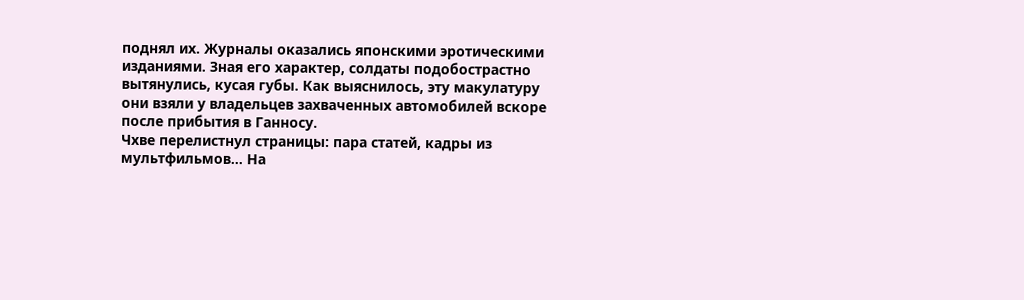поднял их. Журналы оказались японскими эротическими изданиями. Зная его характер, солдаты подобострастно вытянулись, кусая губы. Как выяснилось, эту макулатуру они взяли у владельцев захваченных автомобилей вскоре после прибытия в Ганносу.
Чхве перелистнул страницы: пара статей, кадры из мультфильмов… На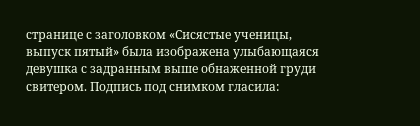странице с заголовком «Сисястые ученицы, выпуск пятый» была изображена улыбающаяся девушка с задранным выше обнаженной груди свитером. Подпись под снимком гласила: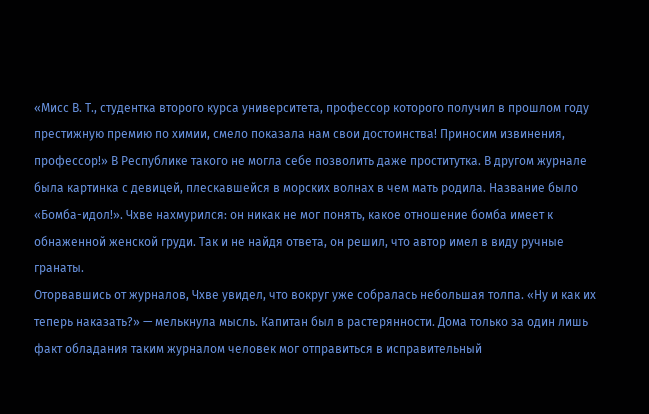«Мисс В. Т., студентка второго курса университета, профессор которого получил в прошлом году престижную премию по химии, смело показала нам свои достоинства! Приносим извинения, профессор!» В Республике такого не могла себе позволить даже проститутка. В другом журнале была картинка с девицей, плескавшейся в морских волнах в чем мать родила. Название было «Бомба-идол!». Чхве нахмурился: он никак не мог понять, какое отношение бомба имеет к обнаженной женской груди. Так и не найдя ответа, он решил, что автор имел в виду ручные гранаты.
Оторвавшись от журналов, Чхве увидел, что вокруг уже собралась небольшая толпа. «Ну и как их теперь наказать?» — мелькнула мысль. Капитан был в растерянности. Дома только за один лишь факт обладания таким журналом человек мог отправиться в исправительный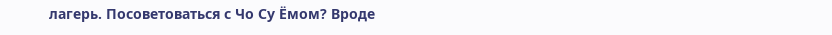лагерь. Посоветоваться с Чо Су Ёмом? Вроде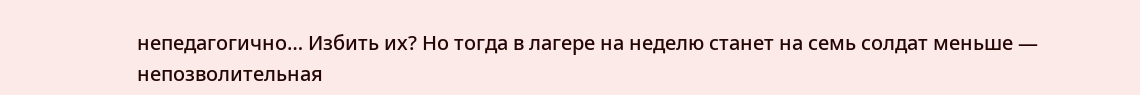непедагогично… Избить их? Но тогда в лагере на неделю станет на семь солдат меньше — непозволительная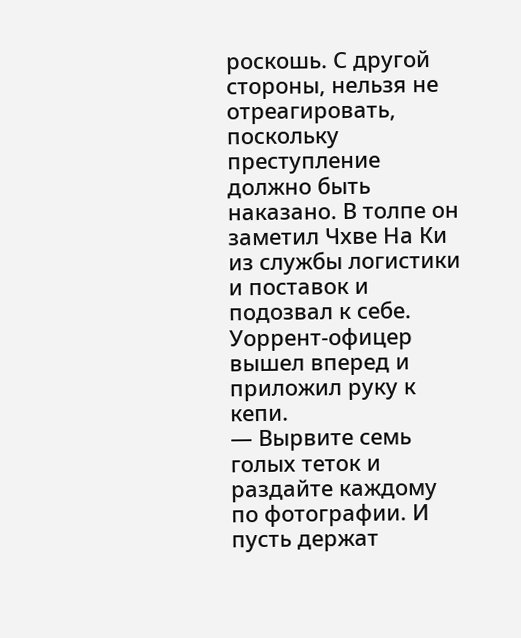роскошь. С другой стороны, нельзя не отреагировать, поскольку преступление должно быть наказано. В толпе он заметил Чхве На Ки из службы логистики и поставок и подозвал к себе. Уоррент-офицер вышел вперед и приложил руку к кепи.
— Вырвите семь голых теток и раздайте каждому по фотографии. И пусть держат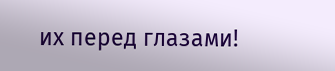их перед глазами!